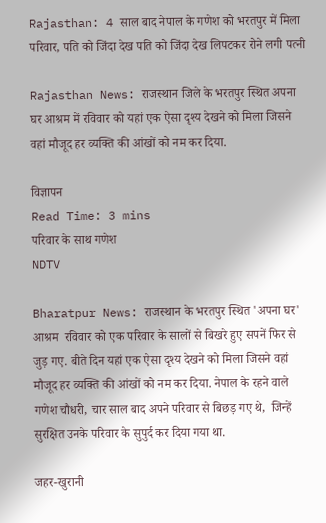Rajasthan: 4 साल बाद नेपाल के गणेश को भरतपुर में मिला परिवार, पति को जिंदा देख पति को जिंदा देख लिपटकर रोने लगी पत्नी

Rajasthan News: राजस्थान जिले के भरतपुर स्थित अपना घर आश्रम में रविवार को यहां एक ऐसा दृश्य देखने को मिला जिसने वहां मौजूद हर व्यक्ति की आंखों को नम कर दिया.

विज्ञापन
Read Time: 3 mins
परिवार के साथ गणेश
NDTV

Bharatpur News: राजस्थान के भरतपुर स्थित 'अपना घर' आश्रम  रविवार को एक परिवार के सालों से बिखरे हुए सपनें फिर से जुड़ गए. बीते दिन यहां एक ऐसा दृश्य देखने को मिला जिसने वहां मौजूद हर व्यक्ति की आंखों को नम कर दिया. नेपाल के रहने वाले गणेश चौधरी, चार साल बाद अपने परिवार से बिछड़ गए थे,  जिन्हें सुरक्षित उनके परिवार के सुपुर्द कर दिया गया था.

जहर-खुरानी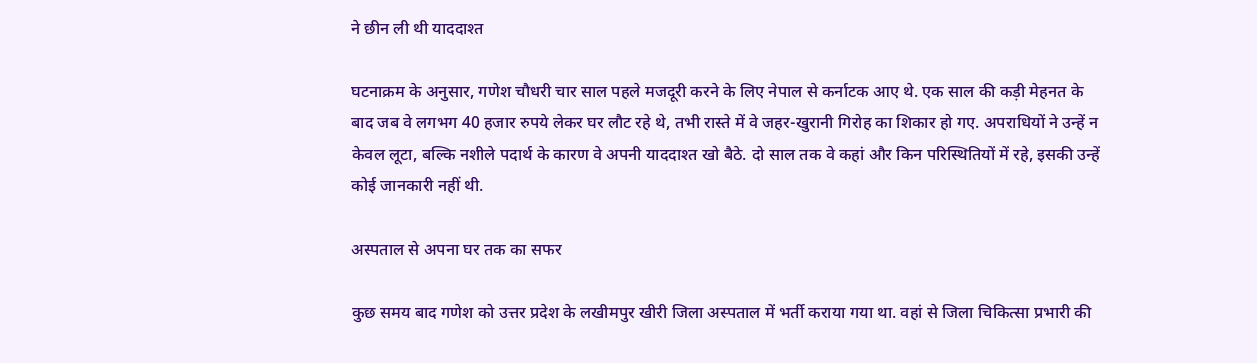ने छीन ली थी याददाश्त

घटनाक्रम के अनुसार, गणेश चौधरी चार साल पहले मजदूरी करने के लिए नेपाल से कर्नाटक आए थे. एक साल की कड़ी मेहनत के बाद जब वे लगभग 40 हजार रुपये लेकर घर लौट रहे थे, तभी रास्ते में वे जहर-खुरानी गिरोह का शिकार हो गए. अपराधियों ने उन्हें न केवल लूटा, बल्कि नशीले पदार्थ के कारण वे अपनी याददाश्त खो बैठे. दो साल तक वे कहां और किन परिस्थितियों में रहे, इसकी उन्हें कोई जानकारी नहीं थी.

अस्पताल से अपना घर तक का सफर

कुछ समय बाद गणेश को उत्तर प्रदेश के लखीमपुर खीरी जिला अस्पताल में भर्ती कराया गया था. वहां से जिला चिकित्सा प्रभारी की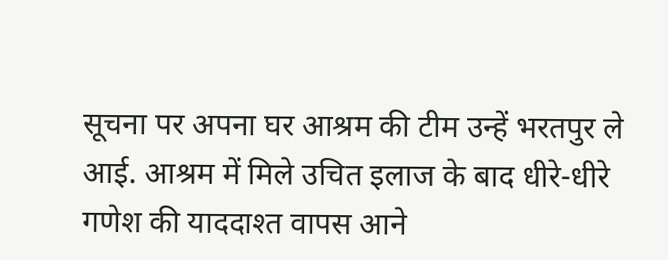सूचना पर अपना घर आश्रम की टीम उन्हें भरतपुर ले आई. आश्रम में मिले उचित इलाज के बाद धीरे-धीरे गणेश की याददाश्त वापस आने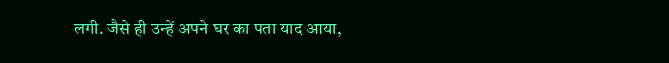लगी. जैसे ही उन्हें अपने घर का पता याद आया,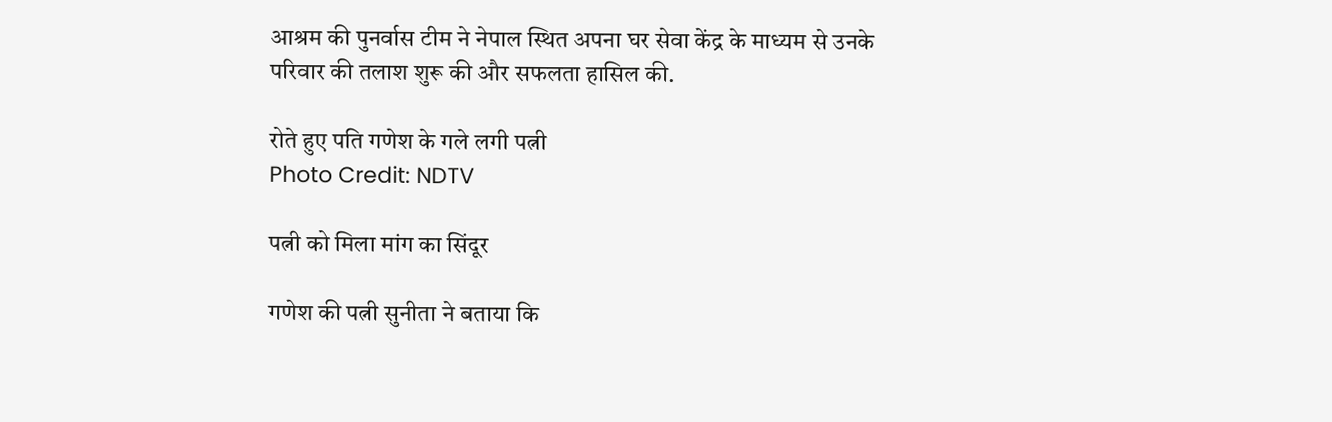आश्रम की पुनर्वास टीम ने नेपाल स्थित अपना घर सेवा केंद्र के माध्यम से उनके परिवार की तलाश शुरू की और सफलता हासिल की.

रोते हुए पति गणेश के गले लगी पत्नी
Photo Credit: NDTV

पत्नी को मिला मांग का सिंदूर

गणेश की पत्नी सुनीता ने बताया कि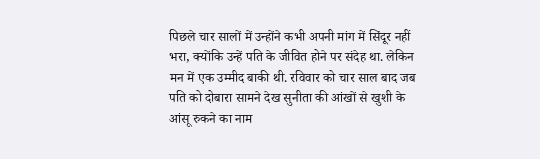पिछले चार सालों में उन्होंने कभी अपनी मांग में सिंदूर नहीं भरा, क्योंकि उन्हें पति के जीवित होने पर संदेह था. लेकिन मन में एक उम्मीद बाकी थी. रविवार को चार साल बाद जब पति को दोबारा सामने देख सुनीता की आंखों से खुशी के आंसू रुकने का नाम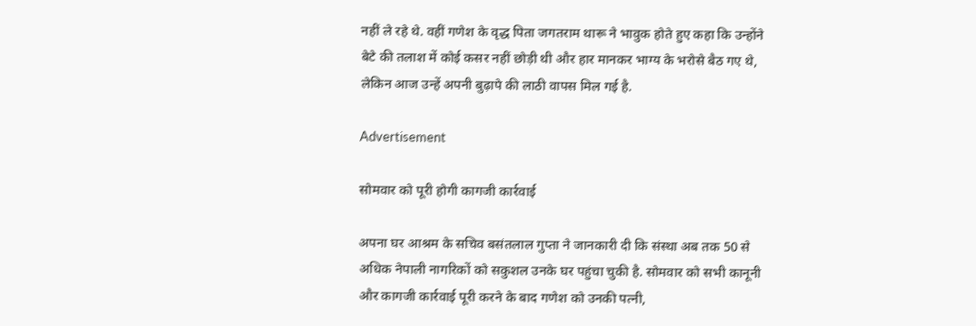नहीं ले रहे थे. वहीं गणेश के वृद्ध पिता जगतराम थारू ने भावुक होते हुए कहा कि उन्होंने बेटे की तलाश में कोई कसर नहीं छोड़ी थी और हार मानकर भाग्य के भरोसे बैठ गए थे, लेकिन आज उन्हें अपनी बुढ़ापे की लाठी वापस मिल गई है.

Advertisement

सोमवार को पूरी होगी कागजी कार्रवाई

अपना घर आश्रम के सचिव बसंतलाल गुप्ता ने जानकारी दी कि संस्था अब तक 50 से अधिक नेपाली नागरिकों को सकुशल उनके घर पहुंचा चुकी है. सोमवार को सभी कानूनी और कागजी कार्रवाई पूरी करने के बाद गणेश को उनकी पत्नी,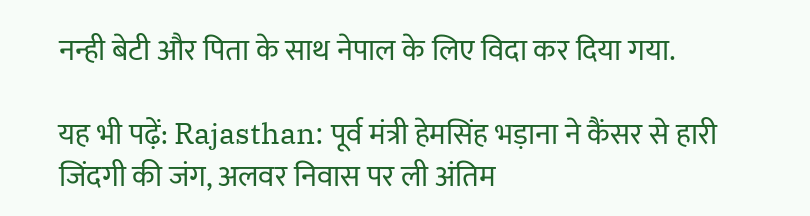नन्ही बेटी और पिता के साथ नेपाल के लिए विदा कर दिया गया.

यह भी पढ़ें: Rajasthan: पूर्व मंत्री हेमसिंह भड़ाना ने कैंसर से हारी जिंदगी की जंग, अलवर निवास पर ली अंतिम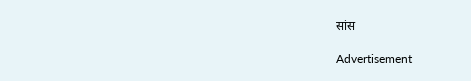सांस

Advertisement